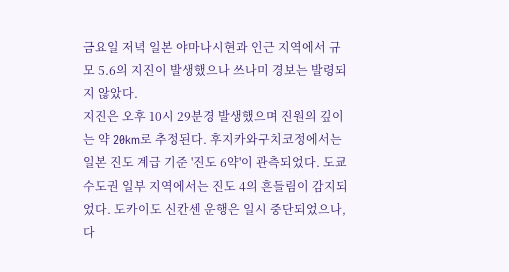금요일 저녁 일본 야마나시현과 인근 지역에서 규모 5.6의 지진이 발생했으나 쓰나미 경보는 발령되지 않았다.
지진은 오후 10시 29분경 발생했으며 진원의 깊이는 약 20km로 추정된다. 후지카와구치코정에서는 일본 진도 계급 기준 '진도 6약'이 관측되었다. 도쿄 수도권 일부 지역에서는 진도 4의 흔들림이 감지되었다. 도카이도 신칸센 운행은 일시 중단되었으나, 다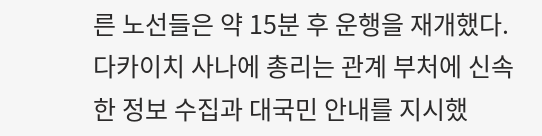른 노선들은 약 15분 후 운행을 재개했다. 다카이치 사나에 총리는 관계 부처에 신속한 정보 수집과 대국민 안내를 지시했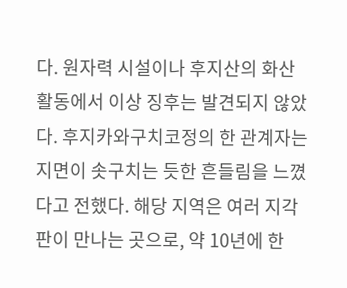다. 원자력 시설이나 후지산의 화산 활동에서 이상 징후는 발견되지 않았다. 후지카와구치코정의 한 관계자는 지면이 솟구치는 듯한 흔들림을 느꼈다고 전했다. 해당 지역은 여러 지각판이 만나는 곳으로, 약 10년에 한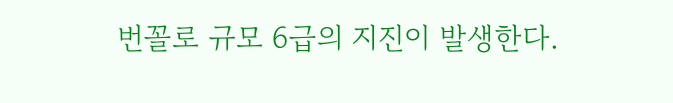번꼴로 규모 6급의 지진이 발생한다.